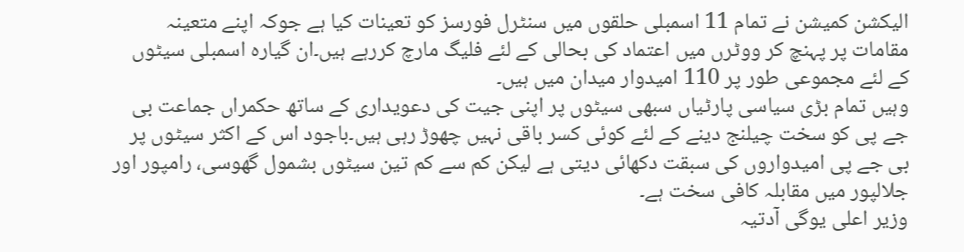الیکشن کمیشن نے تمام 11 اسمبلی حلقوں میں سنٹرل فورسز کو تعینات کیا ہے جوکہ اپنے متعینہ مقامات پر پہنچ کر ووٹرں میں اعتماد کی بحالی کے لئے فلیگ مارچ کررہے ہیں۔ان گیارہ اسمبلی سیٹوں کے لئے مجموعی طور پر 110 امیدوار میدان میں ہیں۔
وہیں تمام بڑی سیاسی پارٹیاں سبھی سیٹوں پر اپنی جیت کی دعویداری کے ساتھ حکمراں جماعت بی جے پی کو سخت چیلنج دینے کے لئے کوئی کسر باقی نہیں چھوڑ رہی ہیں۔باجود اس کے اکثر سیٹوں پر بی جے پی امیدواروں کی سبقت دکھائی دیتی ہے لیکن کم سے کم تین سیٹوں بشمول گھوسی، رامپور اور جلالپور میں مقابلہ کافی سخت ہے۔
وزیر اعلی یوگی آدتیہ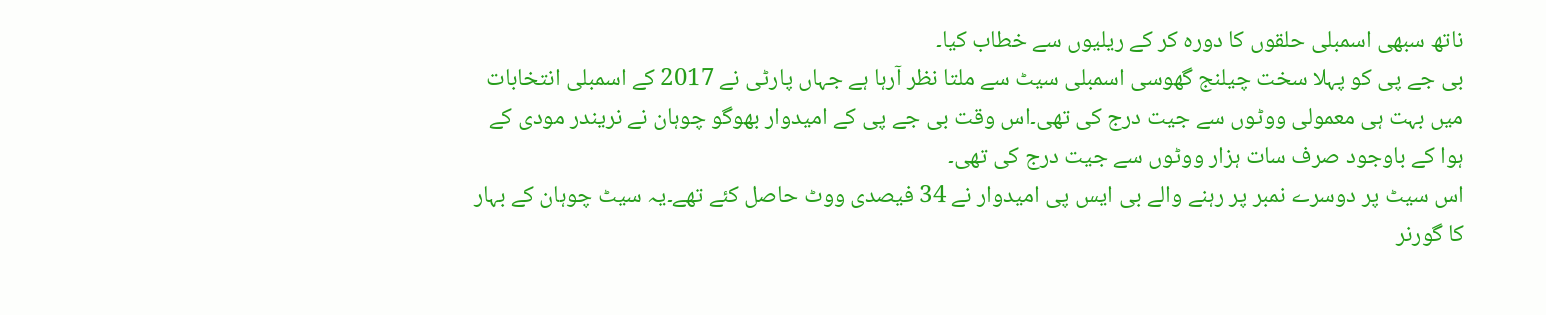ناتھ سبھی اسمبلی حلقوں کا دورہ کر کے ریلیوں سے خطاب کیا۔
بی جے پی کو پہلا سخت چیلنج گھوسی اسمبلی سیٹ سے ملتا نظر آرہا ہے جہاں پارٹی نے 2017 کے اسمبلی انتخابات میں بہت ہی معمولی ووٹوں سے جیت درج کی تھی۔اس وقت بی جے پی کے امیدوار بھوگو چوہان نے نریندر مودی کے ہوا کے باوجود صرف سات ہزار ووٹوں سے جیت درج کی تھی۔
اس سیٹ پر دوسرے نمبر پر رہنے والے بی ایس پی امیدوار نے 34 فیصدی ووٹ حاصل کئے تھے۔یہ سیٹ چوہان کے بہار کا گورنر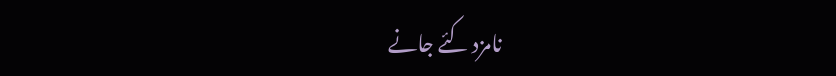نامزد کئے جانے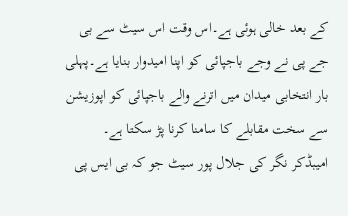کے بعد خالی ہوئی ہے۔اس وقت اس سیٹ سے بی جے پی نے وجے باجپائی کو اپنا امیدوار بنایا ہے۔پہلی بار انتخابی میدان میں اترنے والے باجپائی کو اپوزیشن سے سخت مقابلے کا سامنا کرنا پڑ سکتا ہے۔
امیبڈکر نگر کی جلال پور سیٹ جو کہ بی ایس پی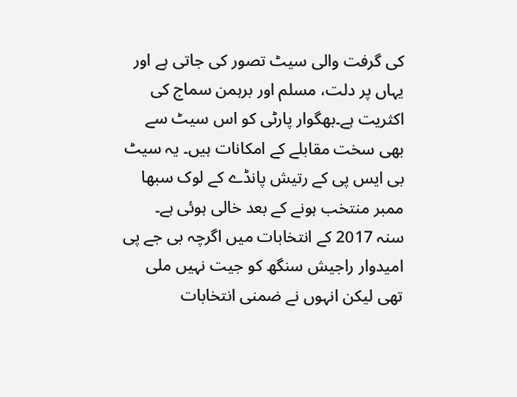کی گرفت والی سیٹ تصور کی جاتی ہے اور یہاں پر دلت، مسلم اور برہمن سماج کی اکثریت ہے۔بھگوار پارٹی کو اس سیٹ سے بھی سخت مقابلے کے امکانات ہیں۔ یہ سیٹ بی ایس پی کے رتیش پانڈے کے لوک سبھا ممبر منتخب ہونے کے بعد خالی ہوئی ہے۔
سنہ 2017 کے انتخابات میں اگرچہ بی جے پی امیدوار راجیش سنگھ کو جیت نہیں ملی تھی لیکن انہوں نے ضمنی انتخابات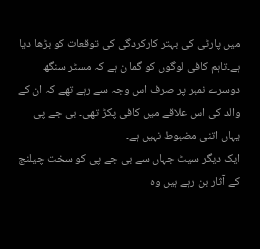میں پارٹی کی بہتر کارکردگی کی توقعات کو بڑھا دیا ہے۔تاہم کافی لوگوں کو گما ن ہے کہ مسٹر سنگھ دوسرے نمبر پر صرف اس وجہ سے رہے تھے کہ ان کے والد کی اس علاقے میں کافی پکڑ تھی۔ بی جے پی یہاں اتنی مضبوط نہیں ہے۔
ایک دیگر سیٹ جہاں سے بی جے پی کو سخت چیلنج کے آثار بن رہے ہیں وہ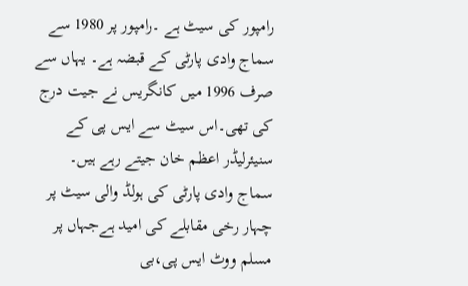رامپور کی سیٹ ہے ۔رامپور پر 1980 سے سماج وادی پارٹی کے قبضہ ہے۔ یہاں سے صرف 1996 میں کانگریس نے جیت درج کی تھی۔اس سیٹ سے ایس پی کے سنیئرلیڈر اعظم خان جیتے رہے ہیں۔
سماج وادی پارٹی کی ہولڈ والی سیٹ پر چہار رخی مقابلے کی امید ہےجہاں پر مسلم ووٹ ایس پی،بی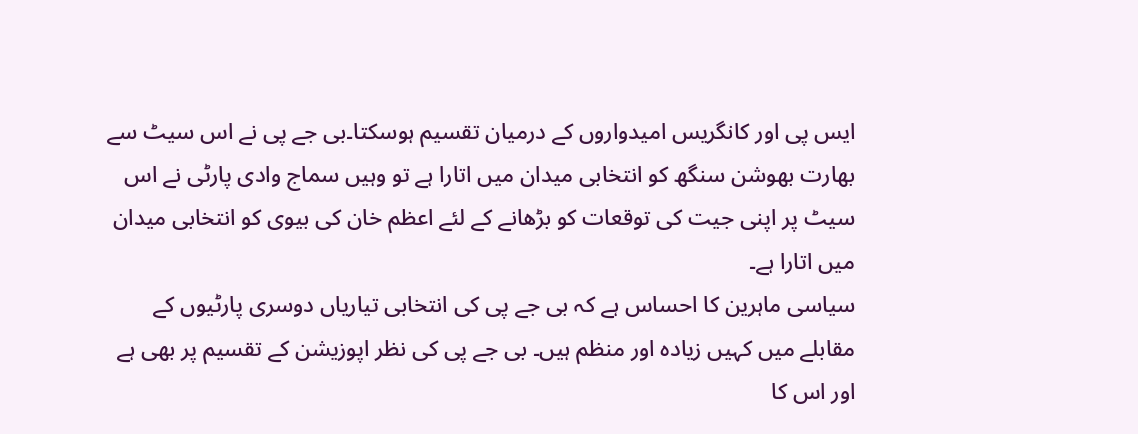ایس پی اور کانگریس امیدواروں کے درمیان تقسیم ہوسکتا۔بی جے پی نے اس سیٹ سے بھارت بھوشن سنگھ کو انتخابی میدان میں اتارا ہے تو وہیں سماج وادی پارٹی نے اس سیٹ پر اپنی جیت کی توقعات کو بڑھانے کے لئے اعظم خان کی بیوی کو انتخابی میدان میں اتارا ہے۔
سیاسی ماہرین کا احساس ہے کہ بی جے پی کی انتخابی تیاریاں دوسری پارٹیوں کے مقابلے میں کہیں زیادہ اور منظم ہیں۔ بی جے پی کی نظر اپوزیشن کے تقسیم پر بھی ہے اور اس کا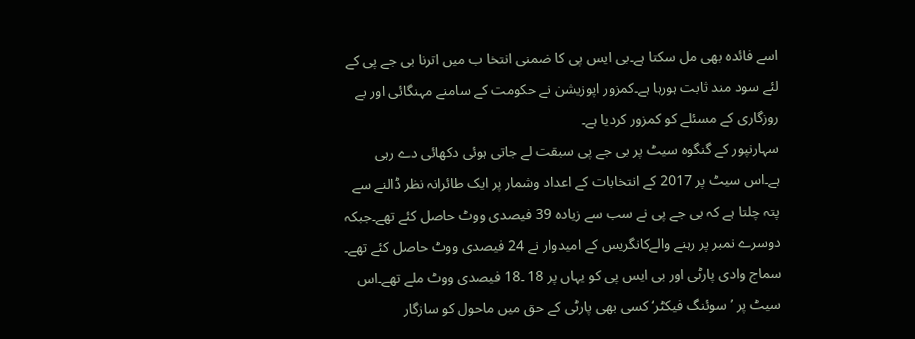اسے فائدہ بھی مل سکتا ہے۔بی ایس پی کا ضمنی انتخا ب میں اترنا بی جے پی کے لئے سود مند ثابت ہورہا ہے۔کمزور اپوزیشن نے حکومت کے سامنے مہنگائی اور بے روزگاری کے مسئلے کو کمزور کردیا ہے۔
سہارنپور کے گنگوہ سیٹ پر بی جے پی سبقت لے جاتی ہوئی دکھائی دے رہی ہے۔اس سیٹ پر 2017 کے انتخابات کے اعداد وشمار پر ایک طائرانہ نظر ڈالنے سے پتہ چلتا ہے کہ بی جے پی نے سب سے زیادہ 39 فیصدی ووٹ حاصل کئے تھے۔جبکہ دوسرے نمبر پر رہنے والےکانگریس کے امیدوار نے 24 فیصدی ووٹ حاصل کئے تھے۔ سماج وادی پارٹی اور بی ایس پی کو یہاں پر 18 ۔18 فیصدی ووٹ ملے تھے۔اس سیٹ پر ’سوئنگ فیکٹر‘ کسی بھی پارٹی کے حق میں ماحول کو سازگار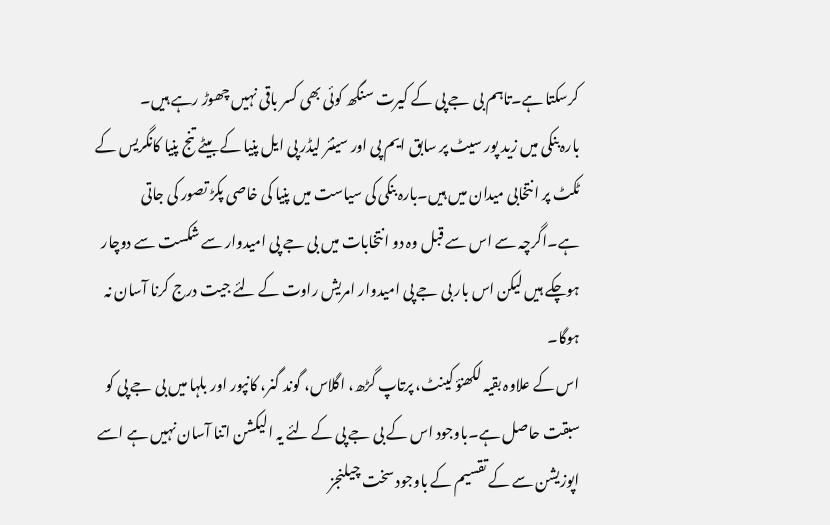کرسکتا ہے۔تاہم بی جے پی کے کیرت سنگھ کوئی بھی کسر باقی نہیں چھوڑ رہے ہیں۔
بارہ بنکی میں زید پور سیٹ پر سابق ایم پی اور سینئر لیڈر پی ایل پنیا کے بیٹے تنج پنیا کانگریس کے ٹکٹ پر انتخابی میدان میں ہیں۔بارہ بنکی کی سیاست میں پنیا کی خاصی پکڑ تصور کی جاتی ہے۔اگرچہ سے اس سے قبل وہ دو انتخابات میں بی جے پی امیدوار سے شکست سے دوچار ہوچکے ہیں لیکن اس بار بی جے پی امیدوار امریش راوت کے لئے جیت درج کرنا آسان نہ ہوگا۔
اس کے علاوہ بقیہ لکھنؤ کینٹ، پرتاپ گڑھ، اگلاس، گوند گنر، کانپور اور بلہا میں بی جے پی کو سبقت حاصل ہے۔باوجود اس کے بی جے پی کے لئے یہ الیکشن اتنا آسان نہیں ہے اسے اپوزیشن سے کے تقسیم کے باوجود سخت چیلنجز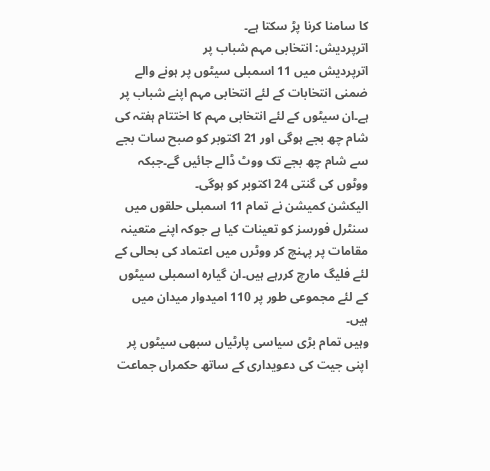کا سامنا کرنا پڑ سکتا ہے۔
اترپردیش: انتخابی مہم شباب پر
اترپردیش میں 11 اسمبلی سیٹوں پر ہونے والے ضمنی انتخابات کے لئے انتخابی مہم اپنے شباب پر ہے۔ان سیٹوں کے لئے انتخابی مہم کا اختتام ہفتہ کی شام چھ بجے ہوگی اور 21 اکتوبر کو صبح سات بجے سے شام چھ بجے تک ووٹ ڈالے جائیں گے۔جبکہ ووٹوں کی گنتی 24 اکتوبر کو ہوگی۔
الیکشن کمیشن نے تمام 11 اسمبلی حلقوں میں سنٹرل فورسز کو تعینات کیا ہے جوکہ اپنے متعینہ مقامات پر پہنچ کر ووٹرں میں اعتماد کی بحالی کے لئے فلیگ مارچ کررہے ہیں۔ان گیارہ اسمبلی سیٹوں کے لئے مجموعی طور پر 110 امیدوار میدان میں ہیں۔
وہیں تمام بڑی سیاسی پارٹیاں سبھی سیٹوں پر اپنی جیت کی دعویداری کے ساتھ حکمراں جماعت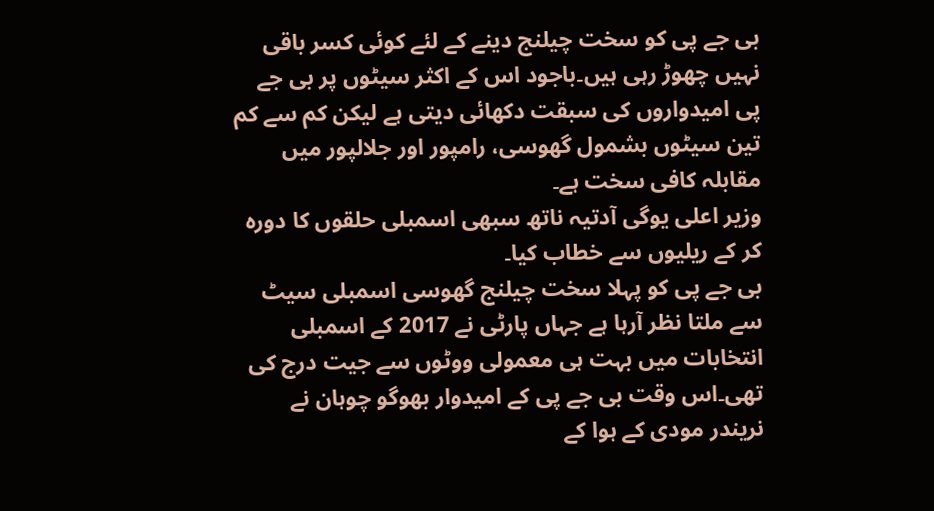بی جے پی کو سخت چیلنج دینے کے لئے کوئی کسر باقی نہیں چھوڑ رہی ہیں۔باجود اس کے اکثر سیٹوں پر بی جے پی امیدواروں کی سبقت دکھائی دیتی ہے لیکن کم سے کم تین سیٹوں بشمول گھوسی، رامپور اور جلالپور میں مقابلہ کافی سخت ہے۔
وزیر اعلی یوگی آدتیہ ناتھ سبھی اسمبلی حلقوں کا دورہ کر کے ریلیوں سے خطاب کیا۔
بی جے پی کو پہلا سخت چیلنج گھوسی اسمبلی سیٹ سے ملتا نظر آرہا ہے جہاں پارٹی نے 2017 کے اسمبلی انتخابات میں بہت ہی معمولی ووٹوں سے جیت درج کی تھی۔اس وقت بی جے پی کے امیدوار بھوگو چوہان نے نریندر مودی کے ہوا کے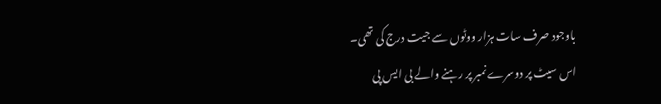باوجود صرف سات ہزار ووٹوں سے جیت درج کی تھی۔
اس سیٹ پر دوسرے نمبر پر رہنے والے بی ایس پی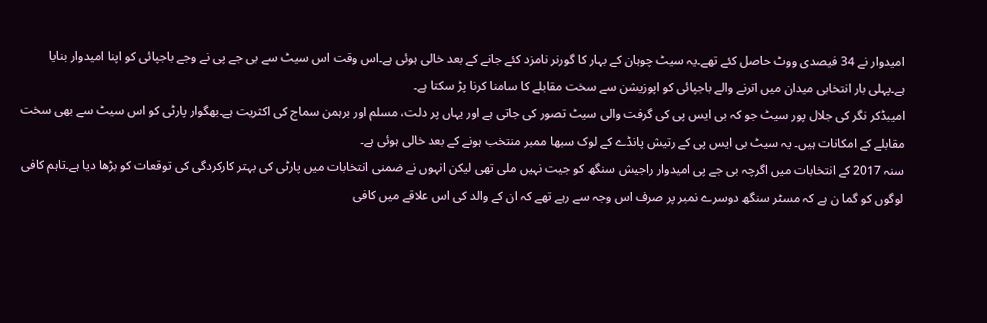امیدوار نے 34 فیصدی ووٹ حاصل کئے تھے۔یہ سیٹ چوہان کے بہار کا گورنر نامزد کئے جانے کے بعد خالی ہوئی ہے۔اس وقت اس سیٹ سے بی جے پی نے وجے باجپائی کو اپنا امیدوار بنایا ہے۔پہلی بار انتخابی میدان میں اترنے والے باجپائی کو اپوزیشن سے سخت مقابلے کا سامنا کرنا پڑ سکتا ہے۔
امیبڈکر نگر کی جلال پور سیٹ جو کہ بی ایس پی کی گرفت والی سیٹ تصور کی جاتی ہے اور یہاں پر دلت، مسلم اور برہمن سماج کی اکثریت ہے۔بھگوار پارٹی کو اس سیٹ سے بھی سخت مقابلے کے امکانات ہیں۔ یہ سیٹ بی ایس پی کے رتیش پانڈے کے لوک سبھا ممبر منتخب ہونے کے بعد خالی ہوئی ہے۔
سنہ 2017 کے انتخابات میں اگرچہ بی جے پی امیدوار راجیش سنگھ کو جیت نہیں ملی تھی لیکن انہوں نے ضمنی انتخابات میں پارٹی کی بہتر کارکردگی کی توقعات کو بڑھا دیا ہے۔تاہم کافی لوگوں کو گما ن ہے کہ مسٹر سنگھ دوسرے نمبر پر صرف اس وجہ سے رہے تھے کہ ان کے والد کی اس علاقے میں کافی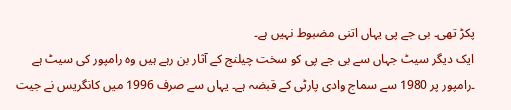پکڑ تھی۔ بی جے پی یہاں اتنی مضبوط نہیں ہے۔
ایک دیگر سیٹ جہاں سے بی جے پی کو سخت چیلنج کے آثار بن رہے ہیں وہ رامپور کی سیٹ ہے ۔رامپور پر 1980 سے سماج وادی پارٹی کے قبضہ ہے۔ یہاں سے صرف 1996 میں کانگریس نے جیت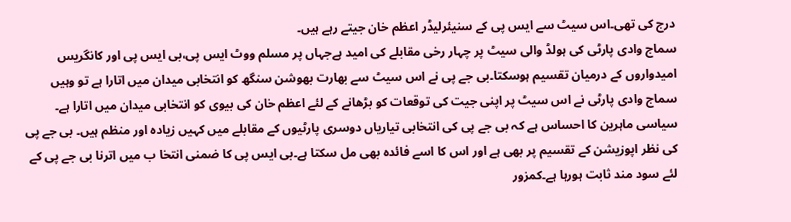درج کی تھی۔اس سیٹ سے ایس پی کے سنیئرلیڈر اعظم خان جیتے رہے ہیں۔
سماج وادی پارٹی کی ہولڈ والی سیٹ پر چہار رخی مقابلے کی امید ہےجہاں پر مسلم ووٹ ایس پی،بی ایس پی اور کانگریس امیدواروں کے درمیان تقسیم ہوسکتا۔بی جے پی نے اس سیٹ سے بھارت بھوشن سنگھ کو انتخابی میدان میں اتارا ہے تو وہیں سماج وادی پارٹی نے اس سیٹ پر اپنی جیت کی توقعات کو بڑھانے کے لئے اعظم خان کی بیوی کو انتخابی میدان میں اتارا ہے۔
سیاسی ماہرین کا احساس ہے کہ بی جے پی کی انتخابی تیاریاں دوسری پارٹیوں کے مقابلے میں کہیں زیادہ اور منظم ہیں۔ بی جے پی کی نظر اپوزیشن کے تقسیم پر بھی ہے اور اس کا اسے فائدہ بھی مل سکتا ہے۔بی ایس پی کا ضمنی انتخا ب میں اترنا بی جے پی کے لئے سود مند ثابت ہورہا ہے۔کمزور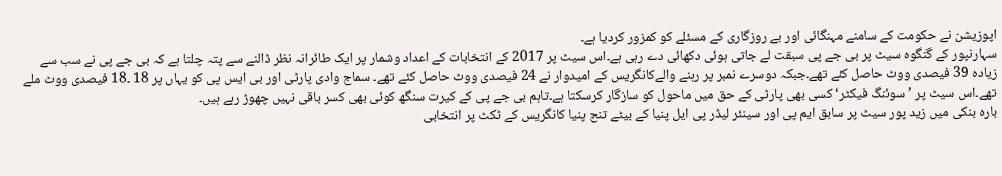اپوزیشن نے حکومت کے سامنے مہنگائی اور بے روزگاری کے مسئلے کو کمزور کردیا ہے۔
سہارنپور کے گنگوہ سیٹ پر بی جے پی سبقت لے جاتی ہوئی دکھائی دے رہی ہے۔اس سیٹ پر 2017 کے انتخابات کے اعداد وشمار پر ایک طائرانہ نظر ڈالنے سے پتہ چلتا ہے کہ بی جے پی نے سب سے زیادہ 39 فیصدی ووٹ حاصل کئے تھے۔جبکہ دوسرے نمبر پر رہنے والےکانگریس کے امیدوار نے 24 فیصدی ووٹ حاصل کئے تھے۔ سماج وادی پارٹی اور بی ایس پی کو یہاں پر 18 ۔18 فیصدی ووٹ ملے تھے۔اس سیٹ پر ’سوئنگ فیکٹر‘ کسی بھی پارٹی کے حق میں ماحول کو سازگار کرسکتا ہے۔تاہم بی جے پی کے کیرت سنگھ کوئی بھی کسر باقی نہیں چھوڑ رہے ہیں۔
بارہ بنکی میں زید پور سیٹ پر سابق ایم پی اور سینئر لیڈر پی ایل پنیا کے بیٹے تنج پنیا کانگریس کے ٹکٹ پر انتخابی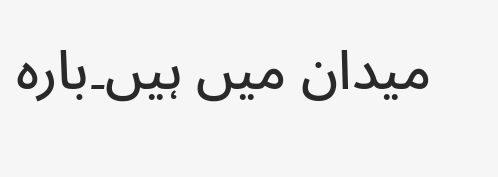میدان میں ہیں۔بارہ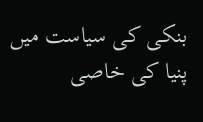بنکی کی سیاست میں پنیا کی خاصی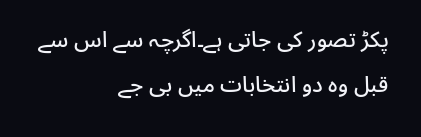پکڑ تصور کی جاتی ہے۔اگرچہ سے اس سے قبل وہ دو انتخابات میں بی جے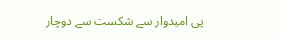پی امیدوار سے شکست سے دوچار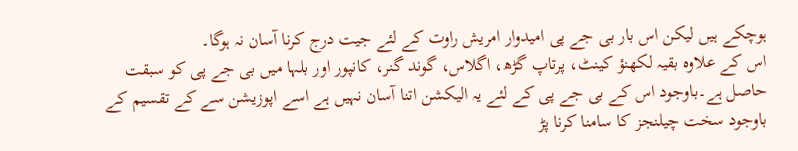ہوچکے ہیں لیکن اس بار بی جے پی امیدوار امریش راوت کے لئے جیت درج کرنا آسان نہ ہوگا۔
اس کے علاوہ بقیہ لکھنؤ کینٹ، پرتاپ گڑھ، اگلاس، گوند گنر، کانپور اور بلہا میں بی جے پی کو سبقت حاصل ہے۔باوجود اس کے بی جے پی کے لئے یہ الیکشن اتنا آسان نہیں ہے اسے اپوزیشن سے کے تقسیم کے باوجود سخت چیلنجز کا سامنا کرنا پڑ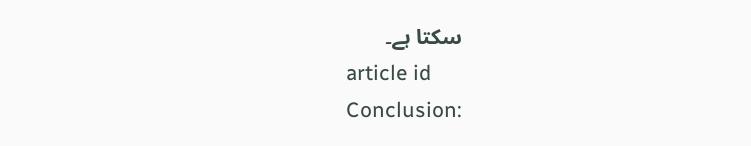سکتا ہے۔
article id
Conclusion: